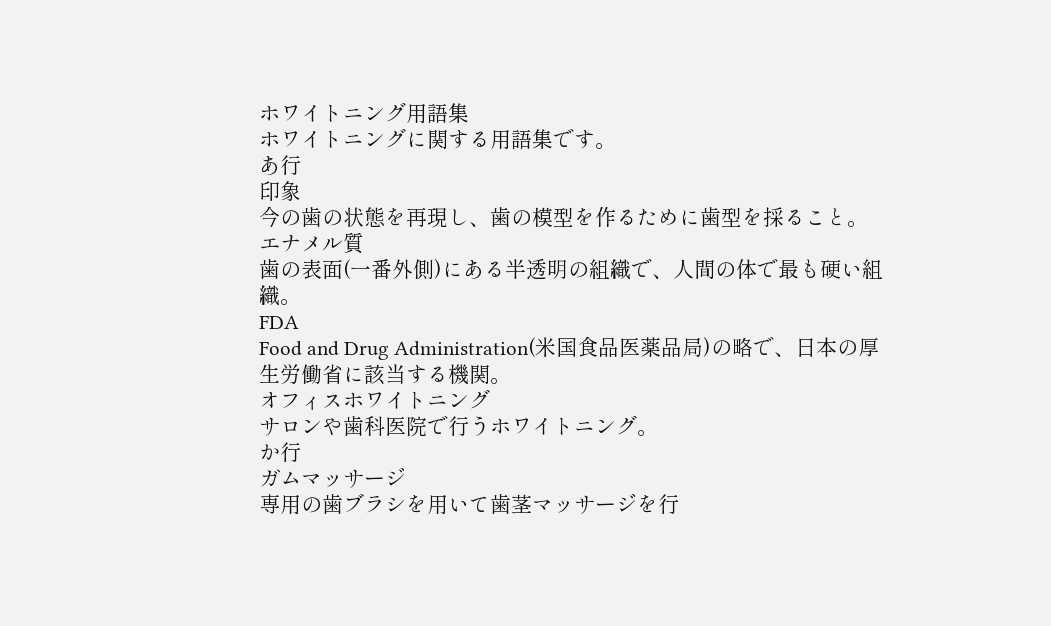ホワイトニング用語集
ホワイトニングに関する用語集です。
あ行
印象
今の歯の状態を再現し、歯の模型を作るために歯型を採ること。
エナメル質
歯の表面(一番外側)にある半透明の組織で、人間の体で最も硬い組織。
FDA
Food and Drug Administration(米国食品医薬品局)の略で、日本の厚生労働省に該当する機関。
オフィスホワイトニング
サロンや歯科医院で行うホワイトニング。
か行
ガムマッサージ
専用の歯ブラシを用いて歯茎マッサージを行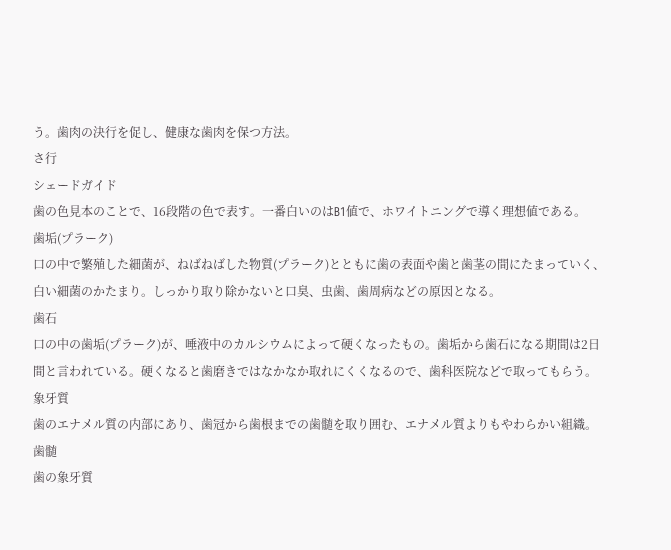う。歯肉の決行を促し、健康な歯肉を保つ方法。
さ行
シェードガイド
歯の色見本のことで、16段階の色で表す。一番白いのはB1値で、ホワイトニングで導く理想値である。
歯垢(プラーク)
口の中で繁殖した細菌が、ねばねばした物質(プラーク)とともに歯の表面や歯と歯茎の間にたまっていく、白い細菌のかたまり。しっかり取り除かないと口臭、虫歯、歯周病などの原因となる。
歯石
口の中の歯垢(プラーク)が、唾液中のカルシウムによって硬くなったもの。歯垢から歯石になる期間は2日間と言われている。硬くなると歯磨きではなかなか取れにくくなるので、歯科医院などで取ってもらう。
象牙質
歯のエナメル質の内部にあり、歯冠から歯根までの歯髄を取り囲む、エナメル質よりもやわらかい組織。
歯髄
歯の象牙質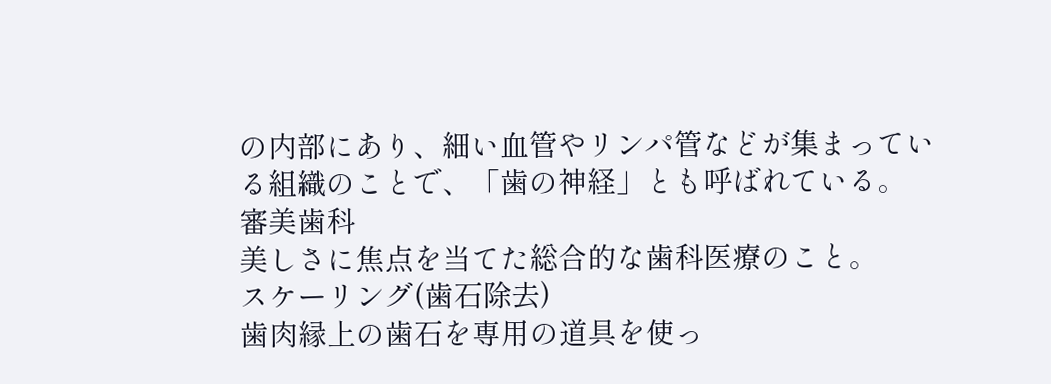の内部にあり、細い血管やリンパ管などが集まっている組織のことで、「歯の神経」とも呼ばれている。
審美歯科
美しさに焦点を当てた総合的な歯科医療のこと。
スケーリング(歯石除去)
歯肉縁上の歯石を専用の道具を使っ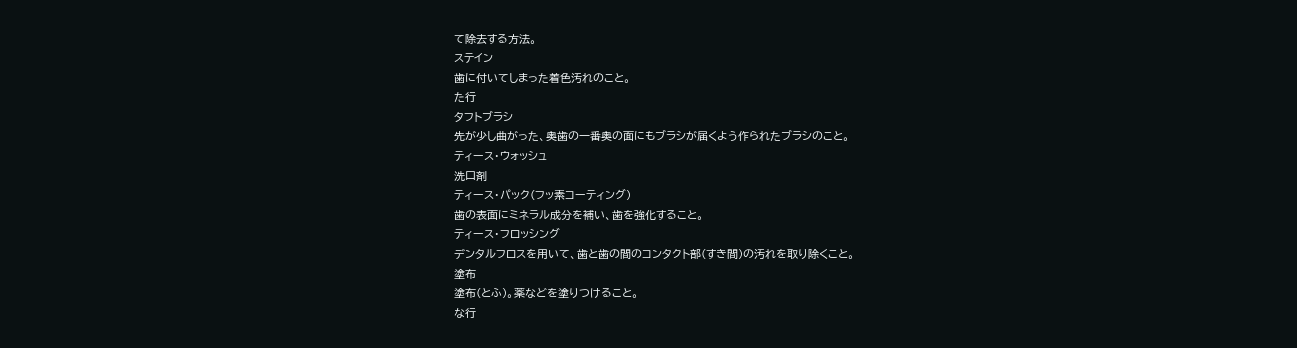て除去する方法。
ステイン
歯に付いてしまった着色汚れのこと。
た行
タフトブラシ
先が少し曲がった、奥歯の一番奥の面にもブラシが届くよう作られたブラシのこと。
ティース・ウォッシュ
洗口剤
ティース・パック(フッ素コーティング)
歯の表面にミネラル成分を補い、歯を強化すること。
ティース・フロッシング
デンタルフロスを用いて、歯と歯の間のコンタクト部(すき間)の汚れを取り除くこと。
塗布
塗布(とふ)。薬などを塗りつけること。
な行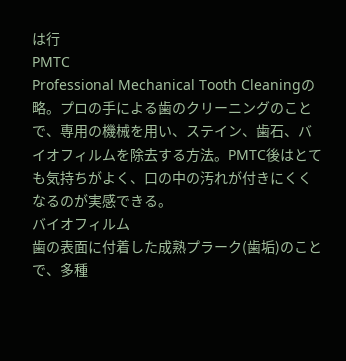は行
PMTC
Professional Mechanical Tooth Cleaningの略。プロの手による歯のクリーニングのことで、専用の機械を用い、ステイン、歯石、バイオフィルムを除去する方法。PMTC後はとても気持ちがよく、口の中の汚れが付きにくくなるのが実感できる。
バイオフィルム
歯の表面に付着した成熟プラーク(歯垢)のことで、多種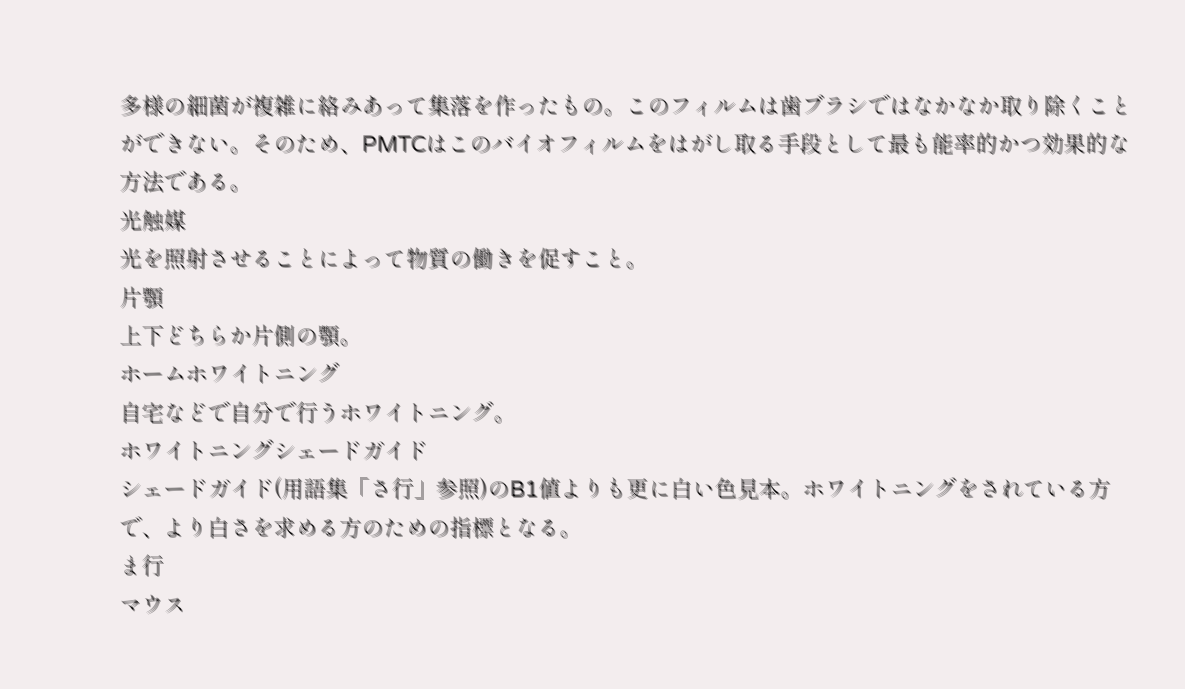多様の細菌が複雑に絡みあって集落を作ったもの。このフィルムは歯ブラシではなかなか取り除くことができない。そのため、PMTCはこのバイオフィルムをはがし取る手段として最も能率的かつ効果的な方法である。
光触媒
光を照射させることによって物質の働きを促すこと。
片顎
上下どちらか片側の顎。
ホームホワイトニング
自宅などで自分で行うホワイトニング。
ホワイトニングシェードガイド
シェードガイド(用語集「さ行」参照)のB1値よりも更に白い色見本。ホワイトニングをされている方で、より白さを求める方のための指標となる。
ま行
マウス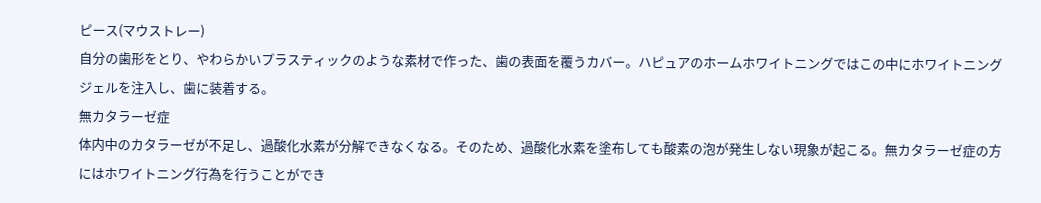ピース(マウストレー)
自分の歯形をとり、やわらかいプラスティックのような素材で作った、歯の表面を覆うカバー。ハピュアのホームホワイトニングではこの中にホワイトニングジェルを注入し、歯に装着する。
無カタラーゼ症
体内中のカタラーゼが不足し、過酸化水素が分解できなくなる。そのため、過酸化水素を塗布しても酸素の泡が発生しない現象が起こる。無カタラーゼ症の方にはホワイトニング行為を行うことができ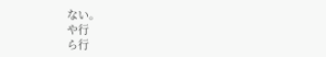ない。
や行
ら行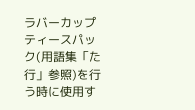ラバーカップ
ティースパック(用語集「た行」参照)を行う時に使用す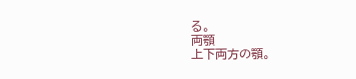る。
両顎
上下両方の顎。